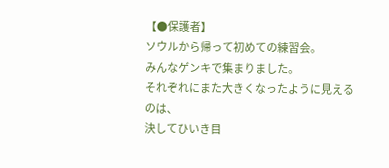【●保護者】
ソウルから帰って初めての練習会。
みんなゲンキで集まりました。
それぞれにまた大きくなったように見えるのは、
決してひいき目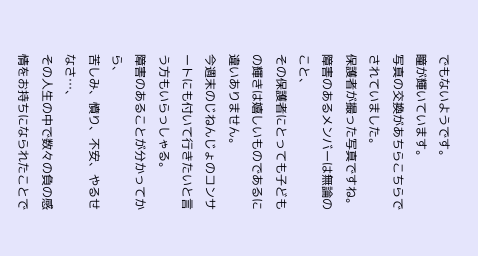でもないようです。
瞳が輝いています。
写真の交換があちらこちらでされていました。
保護者が撮った写真ですね。
障害のあるメンバーは無論のこと、
その保護者にとっても子どもの輝きは嬉しいものであるに違いありません。
今週末のじねんじょのコンサートにも付いて行きたいと言う方もいらっしゃる。
障害のあることが分かってから、
苦しみ、憤り、不安、やるせなさ…、
その人生の中で数々の負の感情をお持ちになられたことで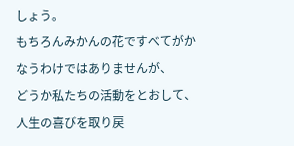しょう。
もちろんみかんの花ですべてがかなうわけではありませんが、
どうか私たちの活動をとおして、
人生の喜びを取り戻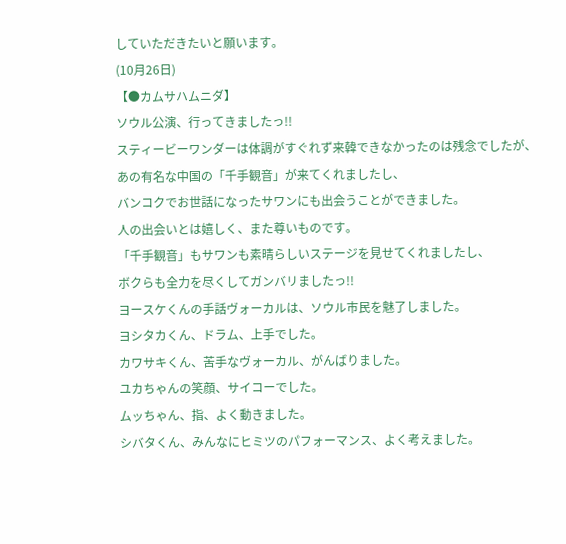していただきたいと願います。
(10月26日)
【●カムサハムニダ】
ソウル公演、行ってきましたっ!!
スティービーワンダーは体調がすぐれず来韓できなかったのは残念でしたが、
あの有名な中国の「千手観音」が来てくれましたし、
バンコクでお世話になったサワンにも出会うことができました。
人の出会いとは嬉しく、また尊いものです。
「千手観音」もサワンも素晴らしいステージを見せてくれましたし、
ボクらも全力を尽くしてガンバリましたっ!!
ヨースケくんの手話ヴォーカルは、ソウル市民を魅了しました。
ヨシタカくん、ドラム、上手でした。
カワサキくん、苦手なヴォーカル、がんばりました。
ユカちゃんの笑顔、サイコーでした。
ムッちゃん、指、よく動きました。
シバタくん、みんなにヒミツのパフォーマンス、よく考えました。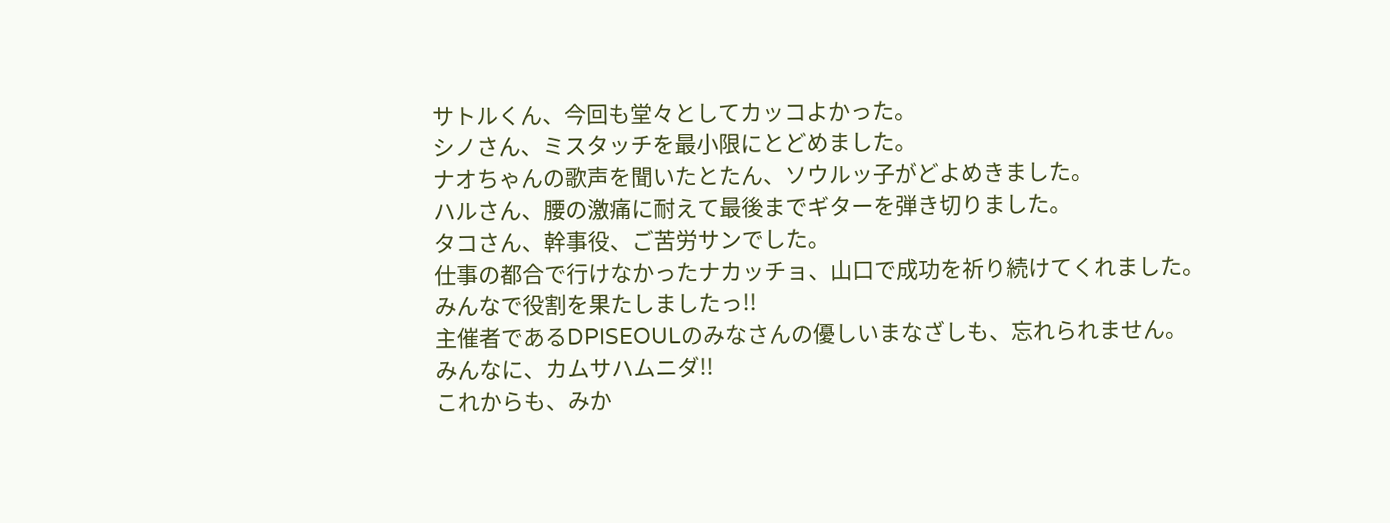サトルくん、今回も堂々としてカッコよかった。
シノさん、ミスタッチを最小限にとどめました。
ナオちゃんの歌声を聞いたとたん、ソウルッ子がどよめきました。
ハルさん、腰の激痛に耐えて最後までギターを弾き切りました。
タコさん、幹事役、ご苦労サンでした。
仕事の都合で行けなかったナカッチョ、山口で成功を祈り続けてくれました。
みんなで役割を果たしましたっ!!
主催者であるDPISEOULのみなさんの優しいまなざしも、忘れられません。
みんなに、カムサハムニダ!!
これからも、みか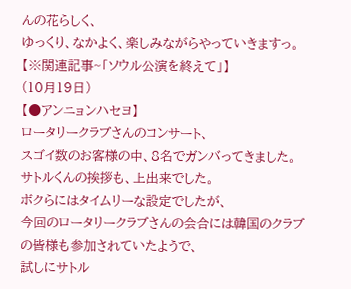んの花らしく、
ゆっくり、なかよく、楽しみながらやっていきますっ。
【※関連記事~「ソウル公演を終えて」】
(10月19日)
【●アンニョンハセヨ】
ロータリークラブさんのコンサート、
スゴイ数のお客様の中、8名でガンバってきました。
サトルくんの挨拶も、上出来でした。
ボクらにはタイムリーな設定でしたが、
今回のロータリークラブさんの会合には韓国のクラブの皆様も参加されていたようで、
試しにサトル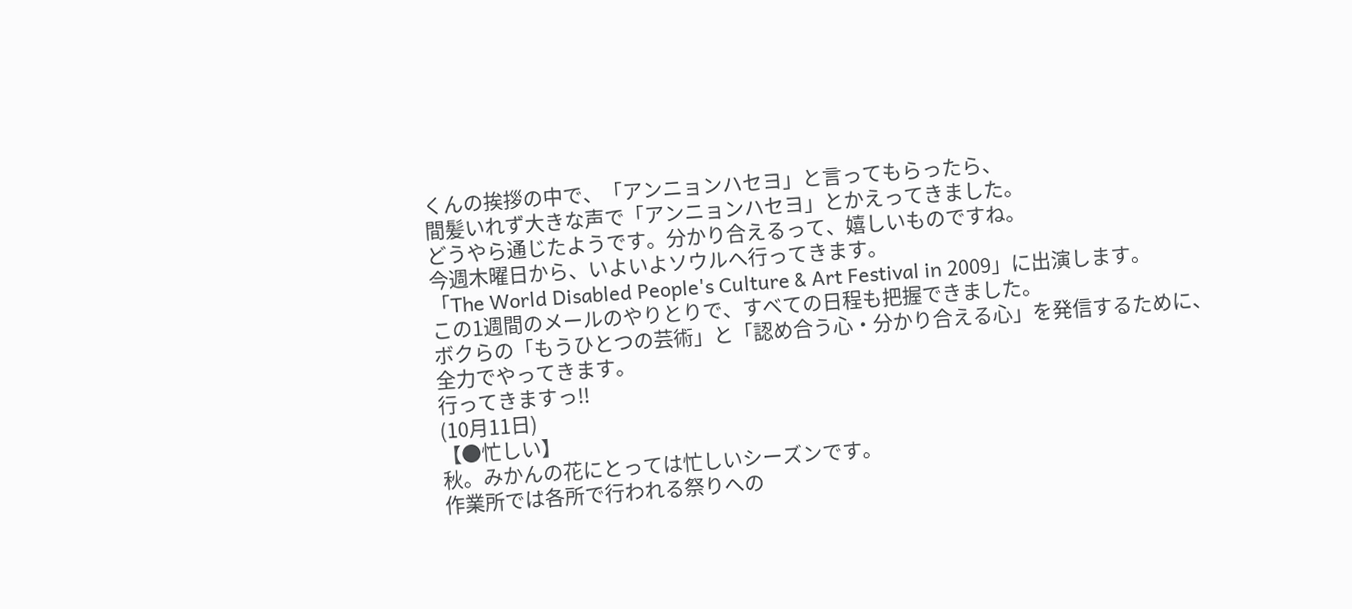くんの挨拶の中で、「アンニョンハセヨ」と言ってもらったら、
間髪いれず大きな声で「アンニョンハセヨ」とかえってきました。
どうやら通じたようです。分かり合えるって、嬉しいものですね。
今週木曜日から、いよいよソウルへ行ってきます。
「The World Disabled People's Culture & Art Festival in 2009」に出演します。
この1週間のメールのやりとりで、すべての日程も把握できました。
ボクらの「もうひとつの芸術」と「認め合う心・分かり合える心」を発信するために、
全力でやってきます。
行ってきますっ!!
(10月11日)
【●忙しい】
秋。みかんの花にとっては忙しいシーズンです。
作業所では各所で行われる祭りへの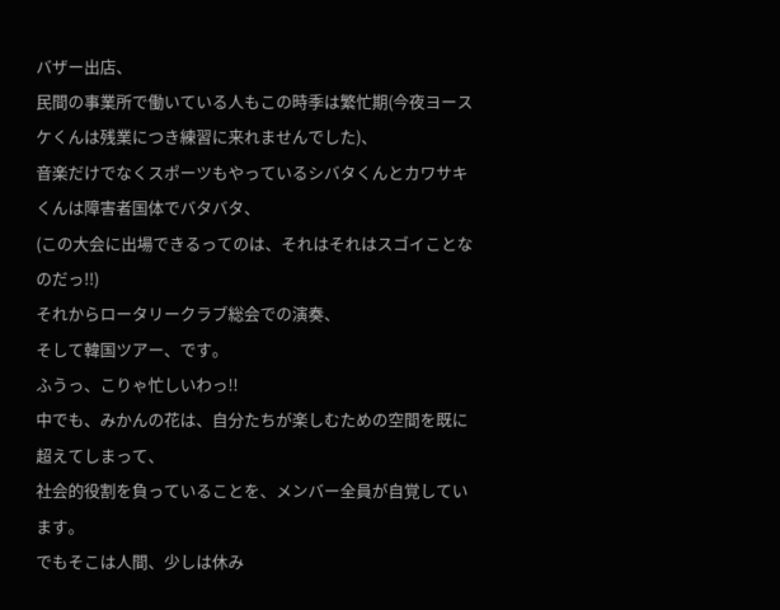バザー出店、
民間の事業所で働いている人もこの時季は繁忙期(今夜ヨースケくんは残業につき練習に来れませんでした)、
音楽だけでなくスポーツもやっているシバタくんとカワサキくんは障害者国体でバタバタ、
(この大会に出場できるってのは、それはそれはスゴイことなのだっ!!)
それからロータリークラブ総会での演奏、
そして韓国ツアー、です。
ふうっ、こりゃ忙しいわっ!!
中でも、みかんの花は、自分たちが楽しむための空間を既に超えてしまって、
社会的役割を負っていることを、メンバー全員が自覚しています。
でもそこは人間、少しは休み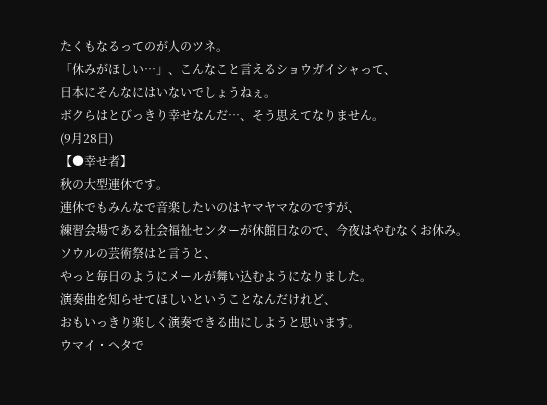たくもなるってのが人のツネ。
「休みがほしい…」、こんなこと言えるショウガイシャって、
日本にそんなにはいないでしょうねぇ。
ボクらはとびっきり幸せなんだ…、そう思えてなりません。
(9月28日)
【●幸せ者】
秋の大型連休です。
連休でもみんなで音楽したいのはヤマヤマなのですが、
練習会場である社会福祉センターが休館日なので、今夜はやむなくお休み。
ソウルの芸術祭はと言うと、
やっと毎日のようにメールが舞い込むようになりました。
演奏曲を知らせてほしいということなんだけれど、
おもいっきり楽しく演奏できる曲にしようと思います。
ウマイ・ヘタで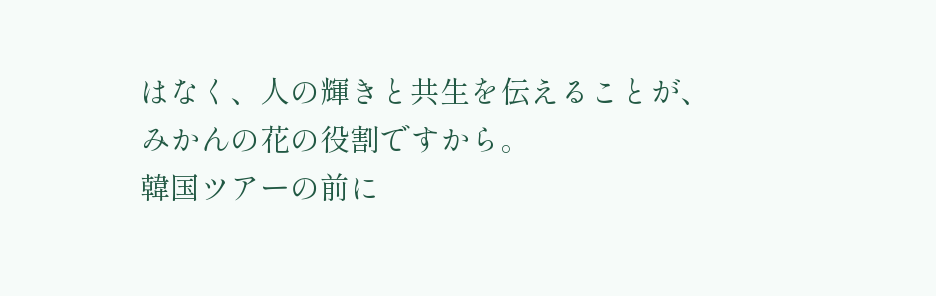はなく、人の輝きと共生を伝えることが、
みかんの花の役割ですから。
韓国ツアーの前に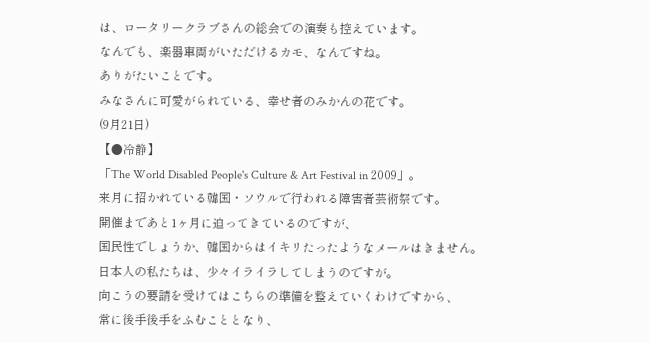は、ロータリークラブさんの総会での演奏も控えています。
なんでも、楽器車両がいただけるカモ、なんですね。
ありがたいことです。
みなさんに可愛がられている、幸せ者のみかんの花です。
(9月21日)
【●冷静】
「The World Disabled People's Culture & Art Festival in 2009」。
来月に招かれている韓国・ソウルで行われる障害者芸術祭です。
開催まであと1ヶ月に迫ってきているのですが、
国民性でしょうか、韓国からはイキリたったようなメールはきません。
日本人の私たちは、少々イライラしてしまうのですが。
向こうの要請を受けてはこちらの準備を整えていくわけですから、
常に後手後手をふむこととなり、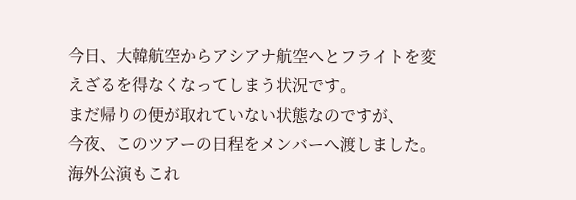今日、大韓航空からアシアナ航空へとフライトを変えざるを得なくなってしまう状況です。
まだ帰りの便が取れていない状態なのですが、
今夜、このツアーの日程をメンバーへ渡しました。
海外公演もこれ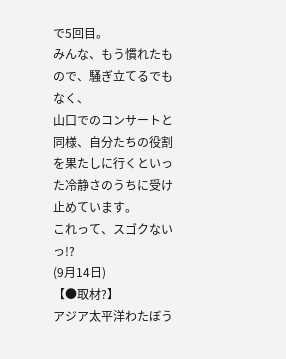で5回目。
みんな、もう慣れたもので、騒ぎ立てるでもなく、
山口でのコンサートと同様、自分たちの役割を果たしに行くといった冷静さのうちに受け止めています。
これって、スゴクないっ!?
(9月14日)
【●取材?】
アジア太平洋わたぼう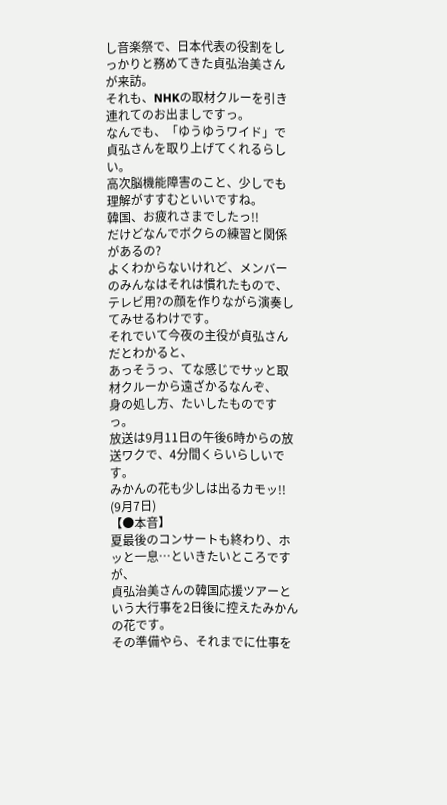し音楽祭で、日本代表の役割をしっかりと務めてきた貞弘治美さんが来訪。
それも、NHKの取材クルーを引き連れてのお出ましですっ。
なんでも、「ゆうゆうワイド」で貞弘さんを取り上げてくれるらしい。
高次脳機能障害のこと、少しでも理解がすすむといいですね。
韓国、お疲れさまでしたっ!!
だけどなんでボクらの練習と関係があるの?
よくわからないけれど、メンバーのみんなはそれは慣れたもので、
テレビ用?の顔を作りながら演奏してみせるわけです。
それでいて今夜の主役が貞弘さんだとわかると、
あっそうっ、てな感じでサッと取材クルーから遠ざかるなんぞ、
身の処し方、たいしたものですっ。
放送は9月11日の午後6時からの放送ワクで、4分間くらいらしいです。
みかんの花も少しは出るカモッ!!
(9月7日)
【●本音】
夏最後のコンサートも終わり、ホッと一息…といきたいところですが、
貞弘治美さんの韓国応援ツアーという大行事を2日後に控えたみかんの花です。
その準備やら、それまでに仕事を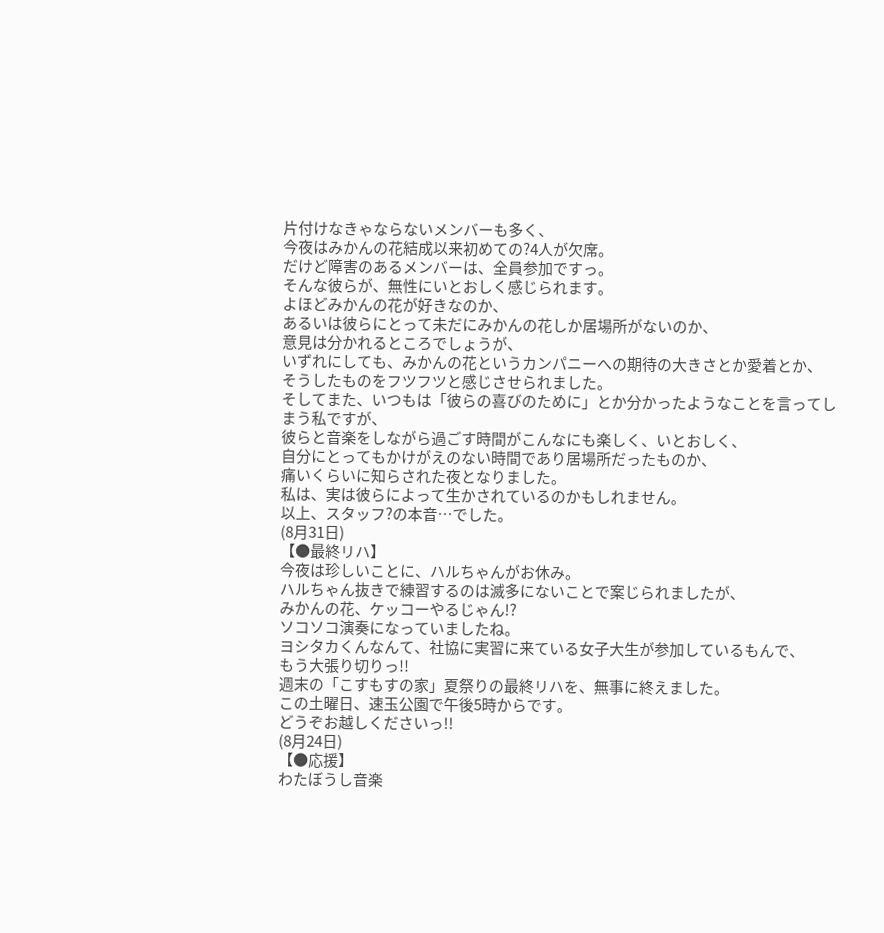片付けなきゃならないメンバーも多く、
今夜はみかんの花結成以来初めての?4人が欠席。
だけど障害のあるメンバーは、全員参加ですっ。
そんな彼らが、無性にいとおしく感じられます。
よほどみかんの花が好きなのか、
あるいは彼らにとって未だにみかんの花しか居場所がないのか、
意見は分かれるところでしょうが、
いずれにしても、みかんの花というカンパニーへの期待の大きさとか愛着とか、
そうしたものをフツフツと感じさせられました。
そしてまた、いつもは「彼らの喜びのために」とか分かったようなことを言ってしまう私ですが、
彼らと音楽をしながら過ごす時間がこんなにも楽しく、いとおしく、
自分にとってもかけがえのない時間であり居場所だったものか、
痛いくらいに知らされた夜となりました。
私は、実は彼らによって生かされているのかもしれません。
以上、スタッフ?の本音…でした。
(8月31日)
【●最終リハ】
今夜は珍しいことに、ハルちゃんがお休み。
ハルちゃん抜きで練習するのは滅多にないことで案じられましたが、
みかんの花、ケッコーやるじゃん!?
ソコソコ演奏になっていましたね。
ヨシタカくんなんて、社協に実習に来ている女子大生が参加しているもんで、
もう大張り切りっ!!
週末の「こすもすの家」夏祭りの最終リハを、無事に終えました。
この土曜日、速玉公園で午後5時からです。
どうぞお越しくださいっ!!
(8月24日)
【●応援】
わたぼうし音楽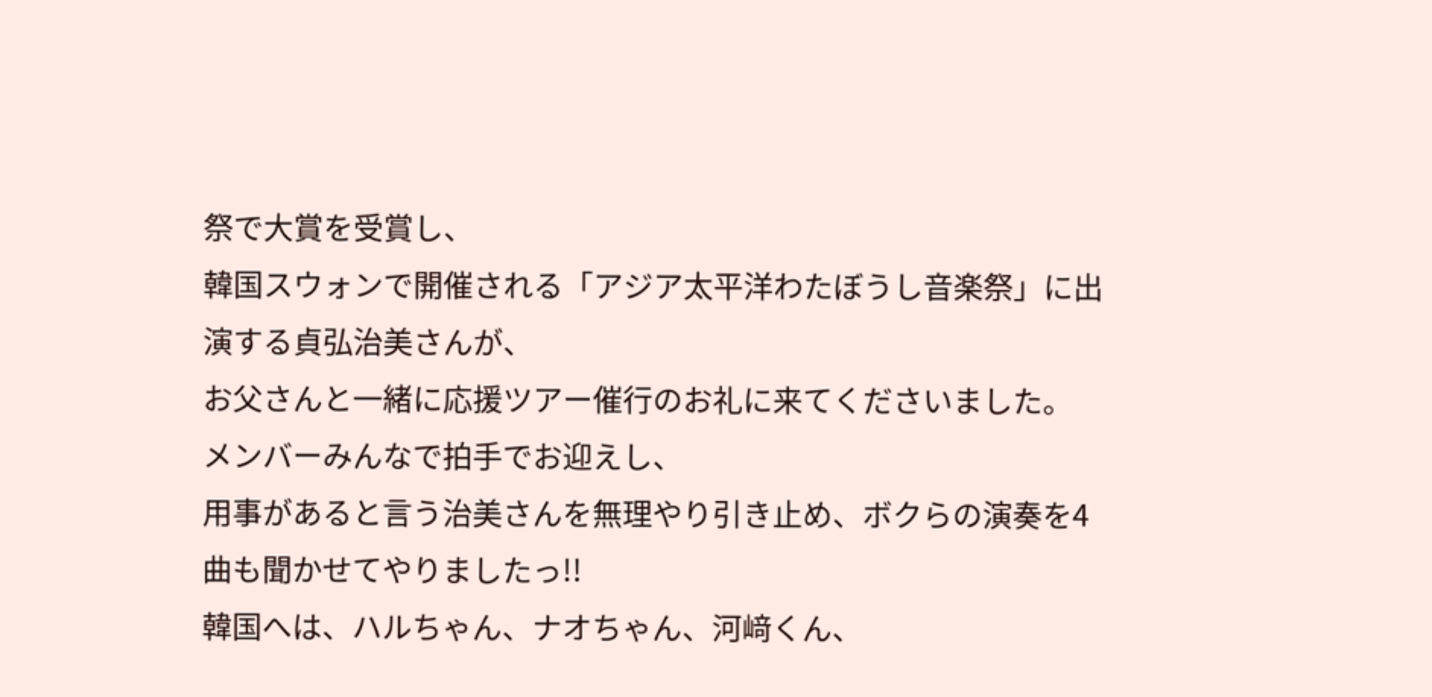祭で大賞を受賞し、
韓国スウォンで開催される「アジア太平洋わたぼうし音楽祭」に出演する貞弘治美さんが、
お父さんと一緒に応援ツアー催行のお礼に来てくださいました。
メンバーみんなで拍手でお迎えし、
用事があると言う治美さんを無理やり引き止め、ボクらの演奏を4曲も聞かせてやりましたっ!!
韓国へは、ハルちゃん、ナオちゃん、河﨑くん、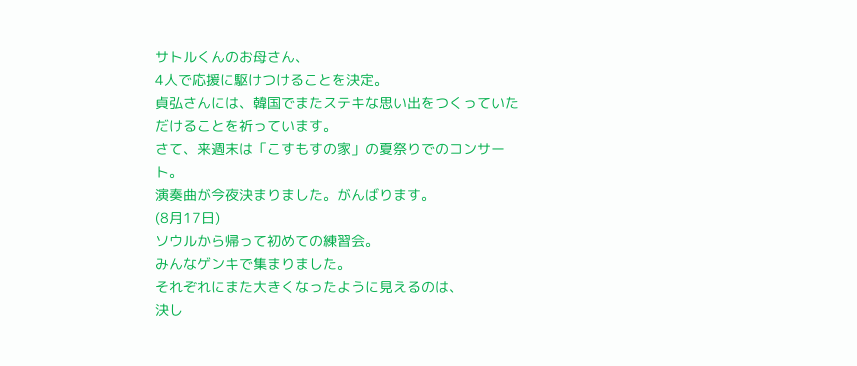サトルくんのお母さん、
4人で応援に駆けつけることを決定。
貞弘さんには、韓国でまたステキな思い出をつくっていただけることを祈っています。
さて、来週末は「こすもすの家」の夏祭りでのコンサート。
演奏曲が今夜決まりました。がんばります。
(8月17日)
ソウルから帰って初めての練習会。
みんなゲンキで集まりました。
それぞれにまた大きくなったように見えるのは、
決し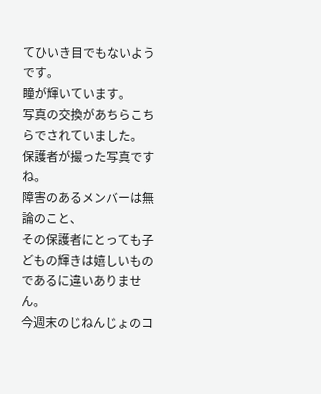てひいき目でもないようです。
瞳が輝いています。
写真の交換があちらこちらでされていました。
保護者が撮った写真ですね。
障害のあるメンバーは無論のこと、
その保護者にとっても子どもの輝きは嬉しいものであるに違いありません。
今週末のじねんじょのコ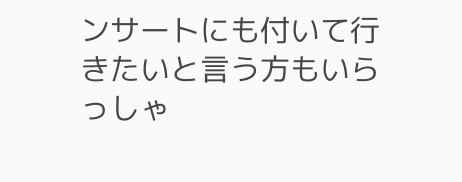ンサートにも付いて行きたいと言う方もいらっしゃ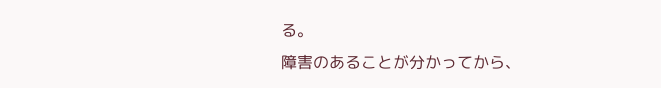る。
障害のあることが分かってから、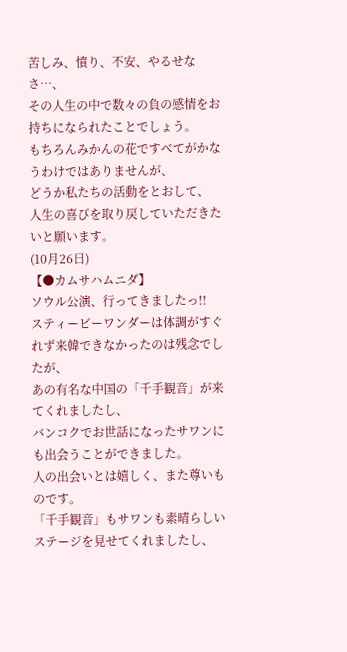苦しみ、憤り、不安、やるせなさ…、
その人生の中で数々の負の感情をお持ちになられたことでしょう。
もちろんみかんの花ですべてがかなうわけではありませんが、
どうか私たちの活動をとおして、
人生の喜びを取り戻していただきたいと願います。
(10月26日)
【●カムサハムニダ】
ソウル公演、行ってきましたっ!!
スティービーワンダーは体調がすぐれず来韓できなかったのは残念でしたが、
あの有名な中国の「千手観音」が来てくれましたし、
バンコクでお世話になったサワンにも出会うことができました。
人の出会いとは嬉しく、また尊いものです。
「千手観音」もサワンも素晴らしいステージを見せてくれましたし、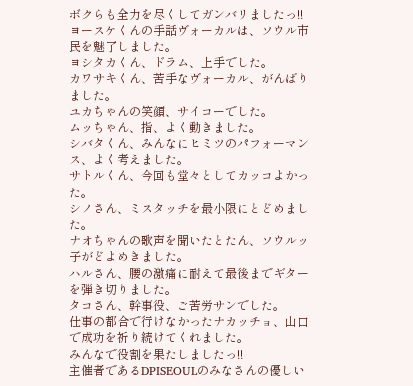ボクらも全力を尽くしてガンバリましたっ!!
ヨースケくんの手話ヴォーカルは、ソウル市民を魅了しました。
ヨシタカくん、ドラム、上手でした。
カワサキくん、苦手なヴォーカル、がんばりました。
ユカちゃんの笑顔、サイコーでした。
ムッちゃん、指、よく動きました。
シバタくん、みんなにヒミツのパフォーマンス、よく考えました。
サトルくん、今回も堂々としてカッコよかった。
シノさん、ミスタッチを最小限にとどめました。
ナオちゃんの歌声を聞いたとたん、ソウルッ子がどよめきました。
ハルさん、腰の激痛に耐えて最後までギターを弾き切りました。
タコさん、幹事役、ご苦労サンでした。
仕事の都合で行けなかったナカッチョ、山口で成功を祈り続けてくれました。
みんなで役割を果たしましたっ!!
主催者であるDPISEOULのみなさんの優しい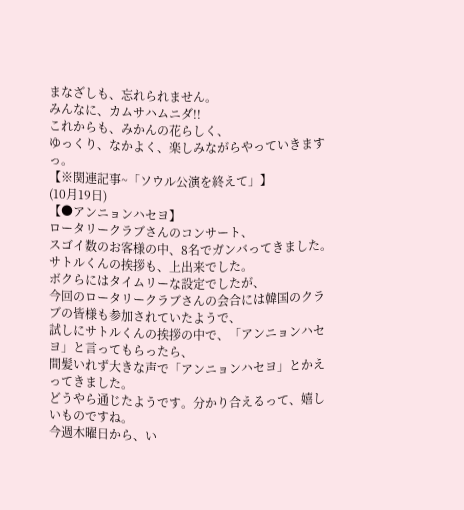まなざしも、忘れられません。
みんなに、カムサハムニダ!!
これからも、みかんの花らしく、
ゆっくり、なかよく、楽しみながらやっていきますっ。
【※関連記事~「ソウル公演を終えて」】
(10月19日)
【●アンニョンハセヨ】
ロータリークラブさんのコンサート、
スゴイ数のお客様の中、8名でガンバってきました。
サトルくんの挨拶も、上出来でした。
ボクらにはタイムリーな設定でしたが、
今回のロータリークラブさんの会合には韓国のクラブの皆様も参加されていたようで、
試しにサトルくんの挨拶の中で、「アンニョンハセヨ」と言ってもらったら、
間髪いれず大きな声で「アンニョンハセヨ」とかえってきました。
どうやら通じたようです。分かり合えるって、嬉しいものですね。
今週木曜日から、い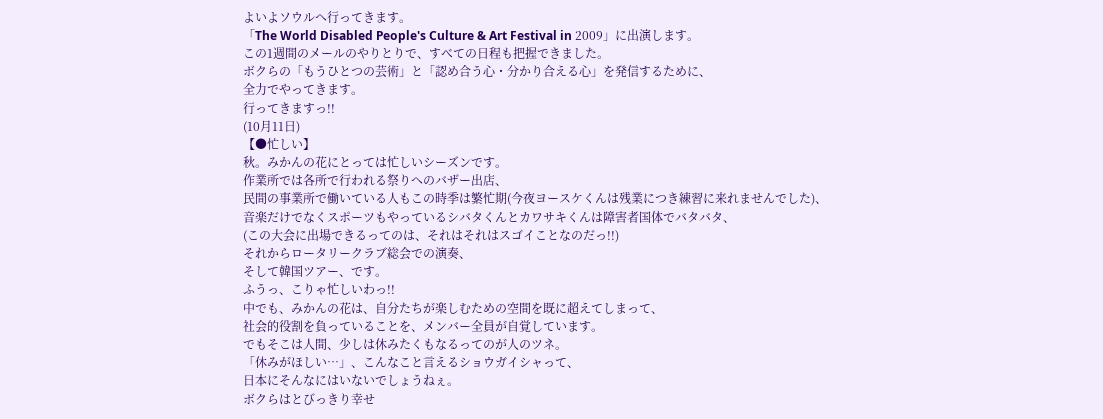よいよソウルへ行ってきます。
「The World Disabled People's Culture & Art Festival in 2009」に出演します。
この1週間のメールのやりとりで、すべての日程も把握できました。
ボクらの「もうひとつの芸術」と「認め合う心・分かり合える心」を発信するために、
全力でやってきます。
行ってきますっ!!
(10月11日)
【●忙しい】
秋。みかんの花にとっては忙しいシーズンです。
作業所では各所で行われる祭りへのバザー出店、
民間の事業所で働いている人もこの時季は繁忙期(今夜ヨースケくんは残業につき練習に来れませんでした)、
音楽だけでなくスポーツもやっているシバタくんとカワサキくんは障害者国体でバタバタ、
(この大会に出場できるってのは、それはそれはスゴイことなのだっ!!)
それからロータリークラブ総会での演奏、
そして韓国ツアー、です。
ふうっ、こりゃ忙しいわっ!!
中でも、みかんの花は、自分たちが楽しむための空間を既に超えてしまって、
社会的役割を負っていることを、メンバー全員が自覚しています。
でもそこは人間、少しは休みたくもなるってのが人のツネ。
「休みがほしい…」、こんなこと言えるショウガイシャって、
日本にそんなにはいないでしょうねぇ。
ボクらはとびっきり幸せ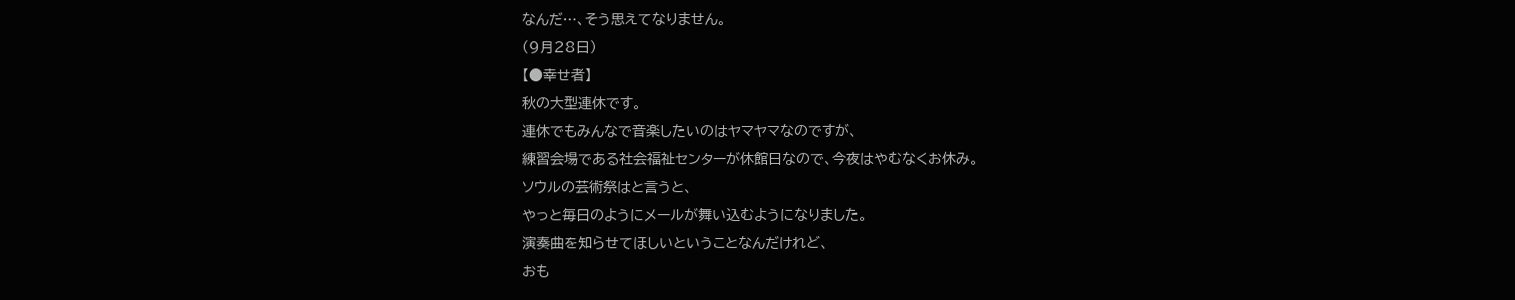なんだ…、そう思えてなりません。
(9月28日)
【●幸せ者】
秋の大型連休です。
連休でもみんなで音楽したいのはヤマヤマなのですが、
練習会場である社会福祉センターが休館日なので、今夜はやむなくお休み。
ソウルの芸術祭はと言うと、
やっと毎日のようにメールが舞い込むようになりました。
演奏曲を知らせてほしいということなんだけれど、
おも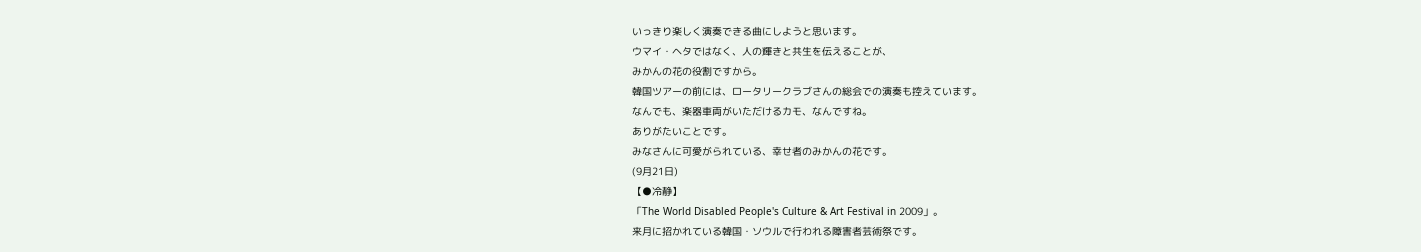いっきり楽しく演奏できる曲にしようと思います。
ウマイ・ヘタではなく、人の輝きと共生を伝えることが、
みかんの花の役割ですから。
韓国ツアーの前には、ロータリークラブさんの総会での演奏も控えています。
なんでも、楽器車両がいただけるカモ、なんですね。
ありがたいことです。
みなさんに可愛がられている、幸せ者のみかんの花です。
(9月21日)
【●冷静】
「The World Disabled People's Culture & Art Festival in 2009」。
来月に招かれている韓国・ソウルで行われる障害者芸術祭です。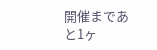開催まであと1ヶ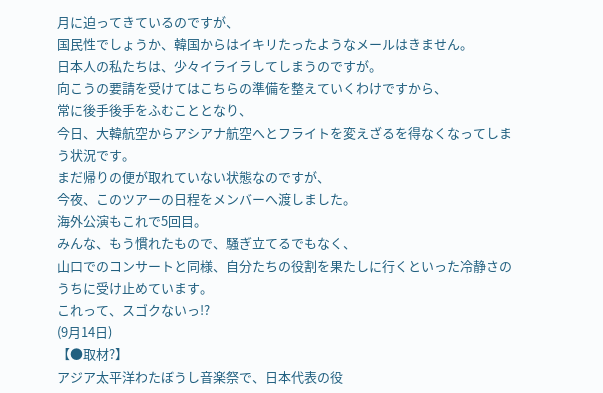月に迫ってきているのですが、
国民性でしょうか、韓国からはイキリたったようなメールはきません。
日本人の私たちは、少々イライラしてしまうのですが。
向こうの要請を受けてはこちらの準備を整えていくわけですから、
常に後手後手をふむこととなり、
今日、大韓航空からアシアナ航空へとフライトを変えざるを得なくなってしまう状況です。
まだ帰りの便が取れていない状態なのですが、
今夜、このツアーの日程をメンバーへ渡しました。
海外公演もこれで5回目。
みんな、もう慣れたもので、騒ぎ立てるでもなく、
山口でのコンサートと同様、自分たちの役割を果たしに行くといった冷静さのうちに受け止めています。
これって、スゴクないっ!?
(9月14日)
【●取材?】
アジア太平洋わたぼうし音楽祭で、日本代表の役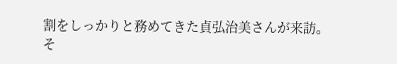割をしっかりと務めてきた貞弘治美さんが来訪。
そ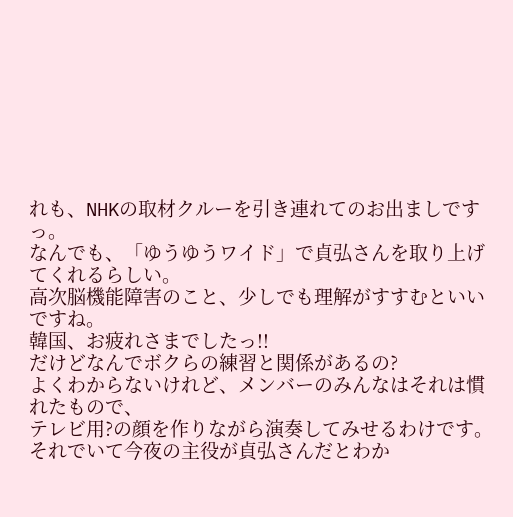れも、NHKの取材クルーを引き連れてのお出ましですっ。
なんでも、「ゆうゆうワイド」で貞弘さんを取り上げてくれるらしい。
高次脳機能障害のこと、少しでも理解がすすむといいですね。
韓国、お疲れさまでしたっ!!
だけどなんでボクらの練習と関係があるの?
よくわからないけれど、メンバーのみんなはそれは慣れたもので、
テレビ用?の顔を作りながら演奏してみせるわけです。
それでいて今夜の主役が貞弘さんだとわか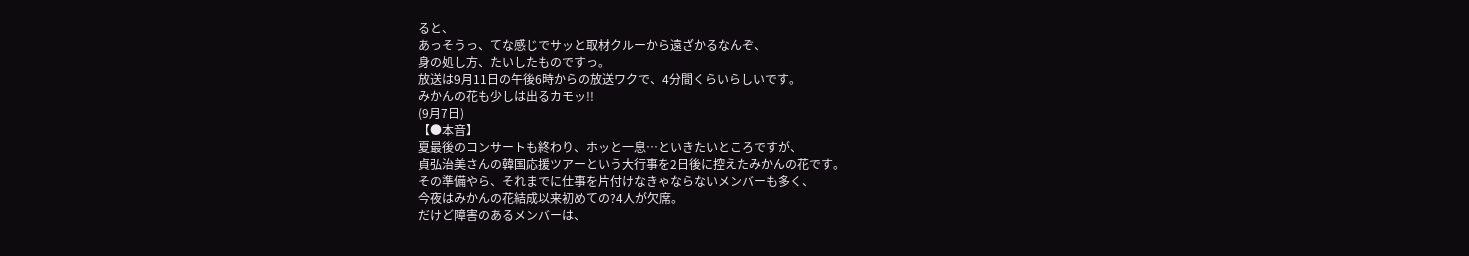ると、
あっそうっ、てな感じでサッと取材クルーから遠ざかるなんぞ、
身の処し方、たいしたものですっ。
放送は9月11日の午後6時からの放送ワクで、4分間くらいらしいです。
みかんの花も少しは出るカモッ!!
(9月7日)
【●本音】
夏最後のコンサートも終わり、ホッと一息…といきたいところですが、
貞弘治美さんの韓国応援ツアーという大行事を2日後に控えたみかんの花です。
その準備やら、それまでに仕事を片付けなきゃならないメンバーも多く、
今夜はみかんの花結成以来初めての?4人が欠席。
だけど障害のあるメンバーは、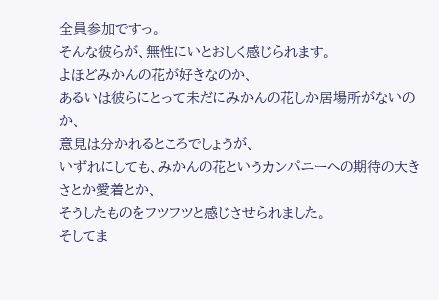全員参加ですっ。
そんな彼らが、無性にいとおしく感じられます。
よほどみかんの花が好きなのか、
あるいは彼らにとって未だにみかんの花しか居場所がないのか、
意見は分かれるところでしょうが、
いずれにしても、みかんの花というカンパニーへの期待の大きさとか愛着とか、
そうしたものをフツフツと感じさせられました。
そしてま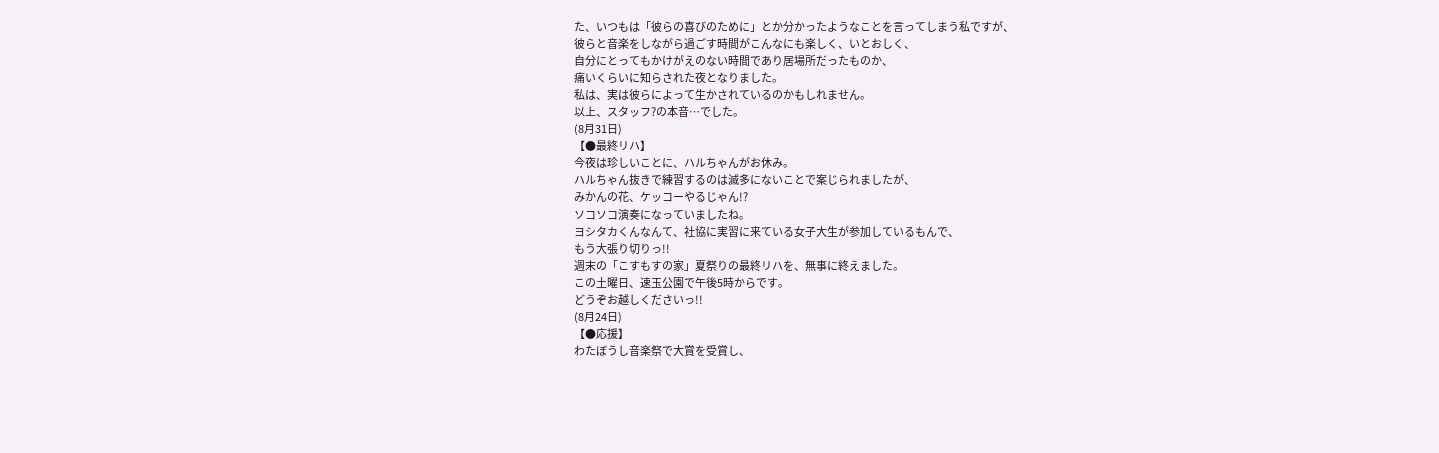た、いつもは「彼らの喜びのために」とか分かったようなことを言ってしまう私ですが、
彼らと音楽をしながら過ごす時間がこんなにも楽しく、いとおしく、
自分にとってもかけがえのない時間であり居場所だったものか、
痛いくらいに知らされた夜となりました。
私は、実は彼らによって生かされているのかもしれません。
以上、スタッフ?の本音…でした。
(8月31日)
【●最終リハ】
今夜は珍しいことに、ハルちゃんがお休み。
ハルちゃん抜きで練習するのは滅多にないことで案じられましたが、
みかんの花、ケッコーやるじゃん!?
ソコソコ演奏になっていましたね。
ヨシタカくんなんて、社協に実習に来ている女子大生が参加しているもんで、
もう大張り切りっ!!
週末の「こすもすの家」夏祭りの最終リハを、無事に終えました。
この土曜日、速玉公園で午後5時からです。
どうぞお越しくださいっ!!
(8月24日)
【●応援】
わたぼうし音楽祭で大賞を受賞し、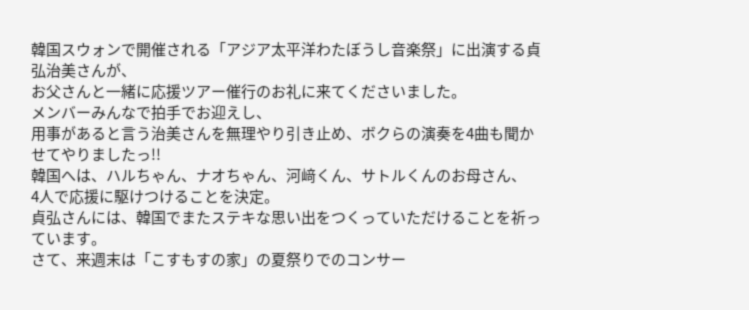韓国スウォンで開催される「アジア太平洋わたぼうし音楽祭」に出演する貞弘治美さんが、
お父さんと一緒に応援ツアー催行のお礼に来てくださいました。
メンバーみんなで拍手でお迎えし、
用事があると言う治美さんを無理やり引き止め、ボクらの演奏を4曲も聞かせてやりましたっ!!
韓国へは、ハルちゃん、ナオちゃん、河﨑くん、サトルくんのお母さん、
4人で応援に駆けつけることを決定。
貞弘さんには、韓国でまたステキな思い出をつくっていただけることを祈っています。
さて、来週末は「こすもすの家」の夏祭りでのコンサー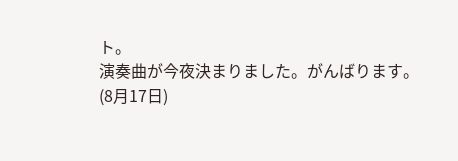ト。
演奏曲が今夜決まりました。がんばります。
(8月17日)